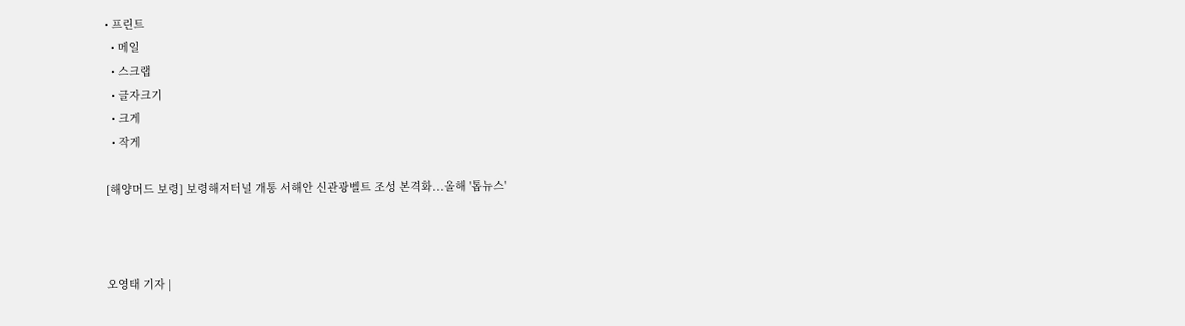• 프린트
  • 메일
  • 스크랩
  • 글자크기
  • 크게
  • 작게

[해양머드 보령] 보령해저터널 개통 서해안 신관광벨트 조성 본격화...올해 '톱뉴스'



오영태 기자 |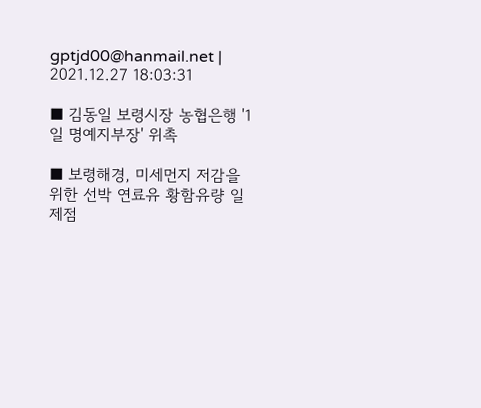gptjd00@hanmail.net | 2021.12.27 18:03:31

■ 김동일 보령시장 농협은행 '1일 명예지부장' 위촉

■ 보령해경, 미세먼지 저감을 위한 선박 연료유 황함유량 일제점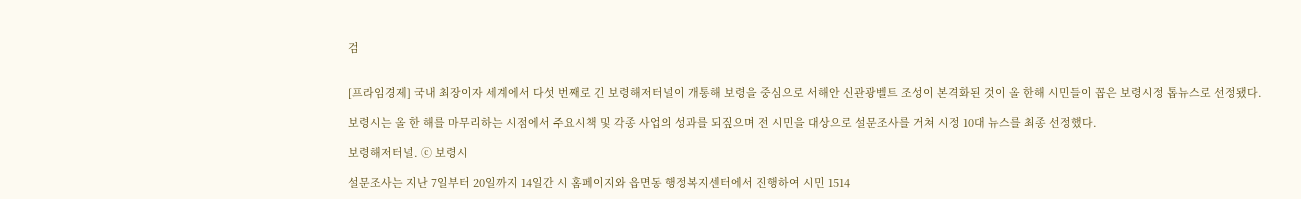검


[프라임경제] 국내 최장이자 세계에서 다섯 번째로 긴 보령해저터널이 개통해 보령을 중심으로 서해안 신관광벨트 조성이 본격화된 것이 올 한해 시민들이 꼽은 보령시정 톱뉴스로 선정됐다.

보령시는 올 한 해를 마무리하는 시점에서 주요시책 및 각종 사업의 성과를 되짚으며 전 시민을 대상으로 설문조사를 거쳐 시정 10대 뉴스를 최종 선정했다.

보령해저터널. ⓒ 보령시

설문조사는 지난 7일부터 20일까지 14일간 시 홈페이지와 읍면동 행정복지센터에서 진행하여 시민 1514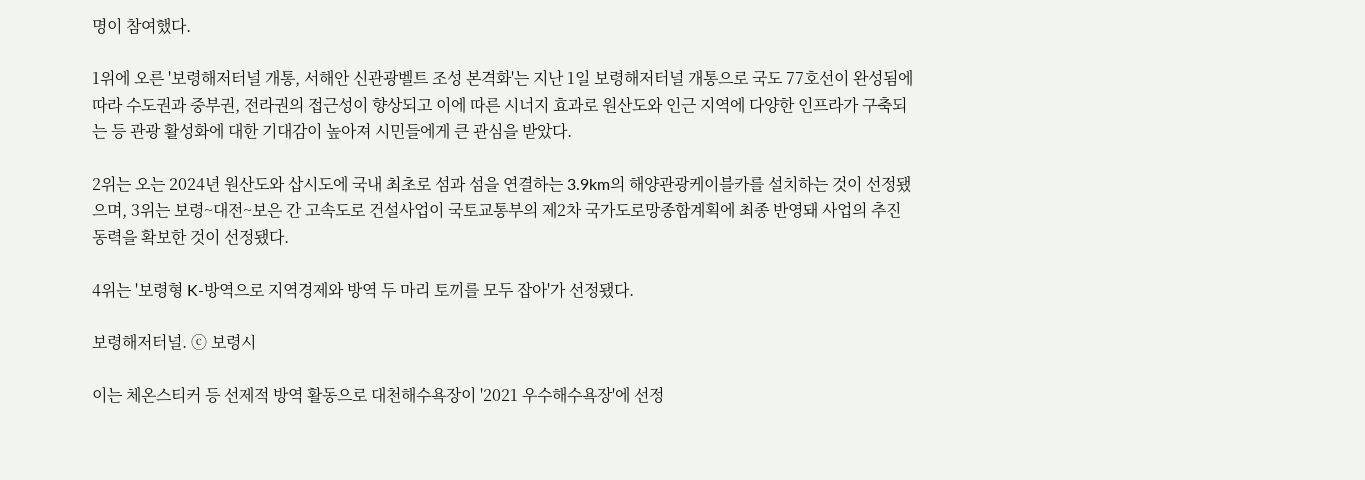명이 참여했다.

1위에 오른 '보령해저터널 개통, 서해안 신관광벨트 조성 본격화'는 지난 1일 보령해저터널 개통으로 국도 77호선이 완성됨에 따라 수도권과 중부권, 전라권의 접근성이 향상되고 이에 따른 시너지 효과로 원산도와 인근 지역에 다양한 인프라가 구축되는 등 관광 활성화에 대한 기대감이 높아져 시민들에게 큰 관심을 받았다.

2위는 오는 2024년 원산도와 삽시도에 국내 최초로 섬과 섬을 연결하는 3.9km의 해양관광케이블카를 설치하는 것이 선정됐으며, 3위는 보령~대전~보은 간 고속도로 건설사업이 국토교통부의 제2차 국가도로망종합계획에 최종 반영돼 사업의 추진 동력을 확보한 것이 선정됐다.

4위는 '보령형 K-방역으로 지역경제와 방역 두 마리 토끼를 모두 잡아'가 선정됐다.

보령해저터널. ⓒ 보령시

이는 체온스티커 등 선제적 방역 활동으로 대천해수욕장이 '2021 우수해수욕장'에 선정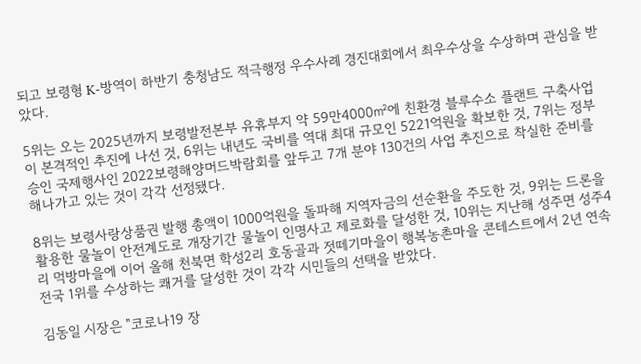되고 보령형 K-방역이 하반기 충청남도 적극행정 우수사례 경진대회에서 최우수상을 수상하며 관심을 받았다.

5위는 오는 2025년까지 보령발전본부 유휴부지 약 59만4000㎡에 친환경 블루수소 플랜트 구축사업이 본격적인 추진에 나선 것, 6위는 내년도 국비를 역대 최대 규모인 5221억원을 확보한 것, 7위는 정부승인 국제행사인 2022보령해양머드박람회를 앞두고 7개 분야 130건의 사업 추진으로 착실한 준비를 해나가고 있는 것이 각각 선정됐다.

8위는 보령사랑상품권 발행 총액이 1000억원을 돌파해 지역자금의 선순환을 주도한 것, 9위는 드론을 활용한 물놀이 안전계도로 개장기간 물놀이 인명사고 제로화를 달성한 것, 10위는 지난해 성주면 성주4리 먹방마을에 이어 올해 천북면 학성2리 호동골과 젓떼기마을이 행복농촌마을 콘테스트에서 2년 연속 전국 1위를 수상하는 쾌거를 달성한 것이 각각 시민들의 선택을 받았다.

김동일 시장은 "코로나19 장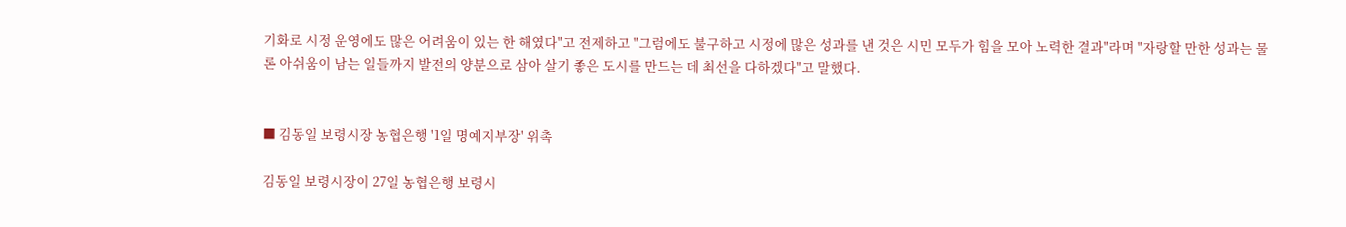기화로 시정 운영에도 많은 어려움이 있는 한 해였다"고 전제하고 "그럼에도 불구하고 시정에 많은 성과를 낸 것은 시민 모두가 힘을 모아 노력한 결과"라며 "자랑할 만한 성과는 물론 아쉬움이 남는 일들까지 발전의 양분으로 삼아 살기 좋은 도시를 만드는 데 최선을 다하겠다"고 말했다.


■ 김동일 보령시장 농협은행 '1일 명예지부장' 위촉

김동일 보령시장이 27일 농협은행 보령시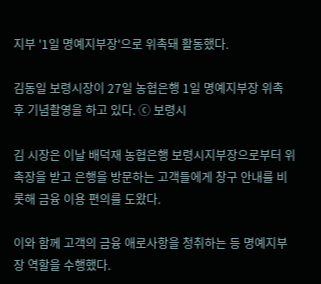지부 '1일 명예지부장'으로 위촉돼 활동했다.

김동일 보령시장이 27일 농협은행 1일 명예지부장 위촉 후 기념촬영을 하고 있다. ⓒ 보령시

김 시장은 이날 배덕재 농협은행 보령시지부장으로부터 위촉장을 받고 은행을 방문하는 고객들에게 창구 안내를 비롯해 금융 이용 편의를 도왔다.

이와 함께 고객의 금융 애로사항을 청취하는 등 명예지부장 역할을 수행했다.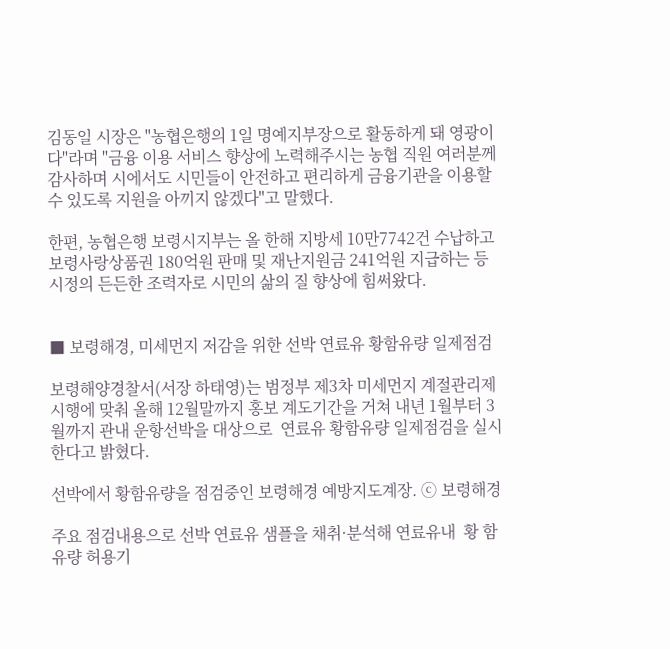김동일 시장은 "농협은행의 1일 명예지부장으로 활동하게 돼 영광이다"라며 "금융 이용 서비스 향상에 노력해주시는 농협 직원 여러분께 감사하며 시에서도 시민들이 안전하고 편리하게 금융기관을 이용할 수 있도록 지원을 아끼지 않겠다"고 말했다.

한편, 농협은행 보령시지부는 올 한해 지방세 10만7742건 수납하고 보령사랑상품권 180억원 판매 및 재난지원금 241억원 지급하는 등 시정의 든든한 조력자로 시민의 삶의 질 향상에 힘써왔다.


■ 보령해경, 미세먼지 저감을 위한 선박 연료유 황함유량 일제점검

보령해양경찰서(서장 하태영)는 범정부 제3차 미세먼지 계절관리제 시행에 맞춰 올해 12월말까지 홍보 계도기간을 거쳐 내년 1월부터 3월까지 관내 운항선박을 대상으로  연료유 황함유량 일제점검을 실시한다고 밝혔다.

선박에서 황함유량을 점검중인 보령해경 예방지도계장. ⓒ 보령해경

주요 점검내용으로 선박 연료유 샘플을 채취·분석해 연료유내  황 함유량 허용기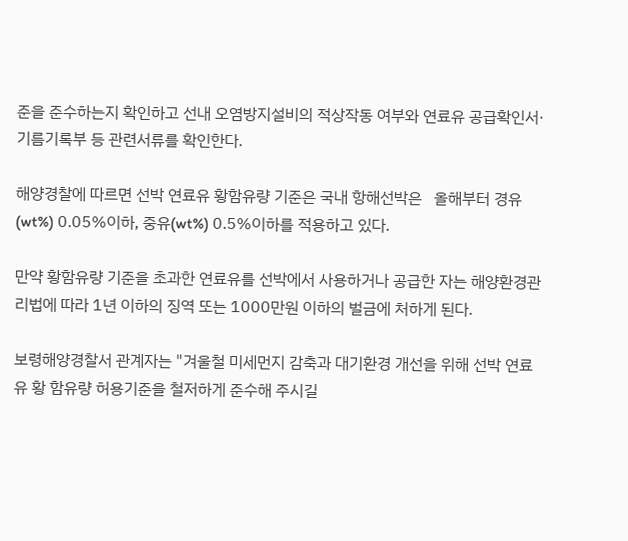준을 준수하는지 확인하고 선내 오염방지설비의 적상작동 여부와 연료유 공급확인서·기름기록부 등 관련서류를 확인한다.

해양경찰에 따르면 선박 연료유 황함유량 기준은 국내 항해선박은   올해부터 경유(wt%) 0.05%이하, 중유(wt%) 0.5%이하를 적용하고 있다.

만약 황함유량 기준을 초과한 연료유를 선박에서 사용하거나 공급한 자는 해양환경관리법에 따라 1년 이하의 징역 또는 1000만원 이하의 벌금에 처하게 된다.

보령해양경찰서 관계자는 "겨울철 미세먼지 감축과 대기환경 개선을 위해 선박 연료유 황 함유량 허용기준을 철저하게 준수해 주시길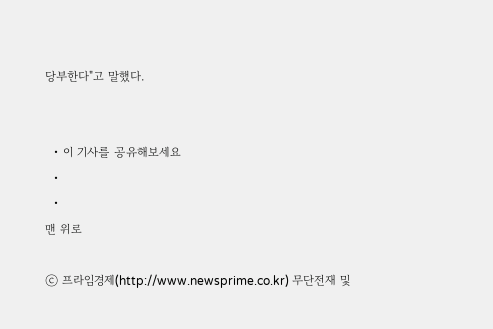당부한다"고 말했다.


  • 이 기사를 공유해보세요
  •
  •
맨 위로

ⓒ 프라임경제(http://www.newsprime.co.kr) 무단전재 및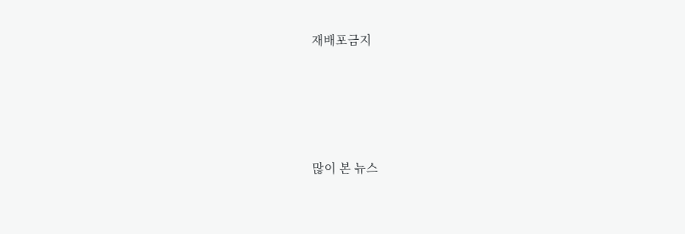재배포금지






많이 본 뉴스